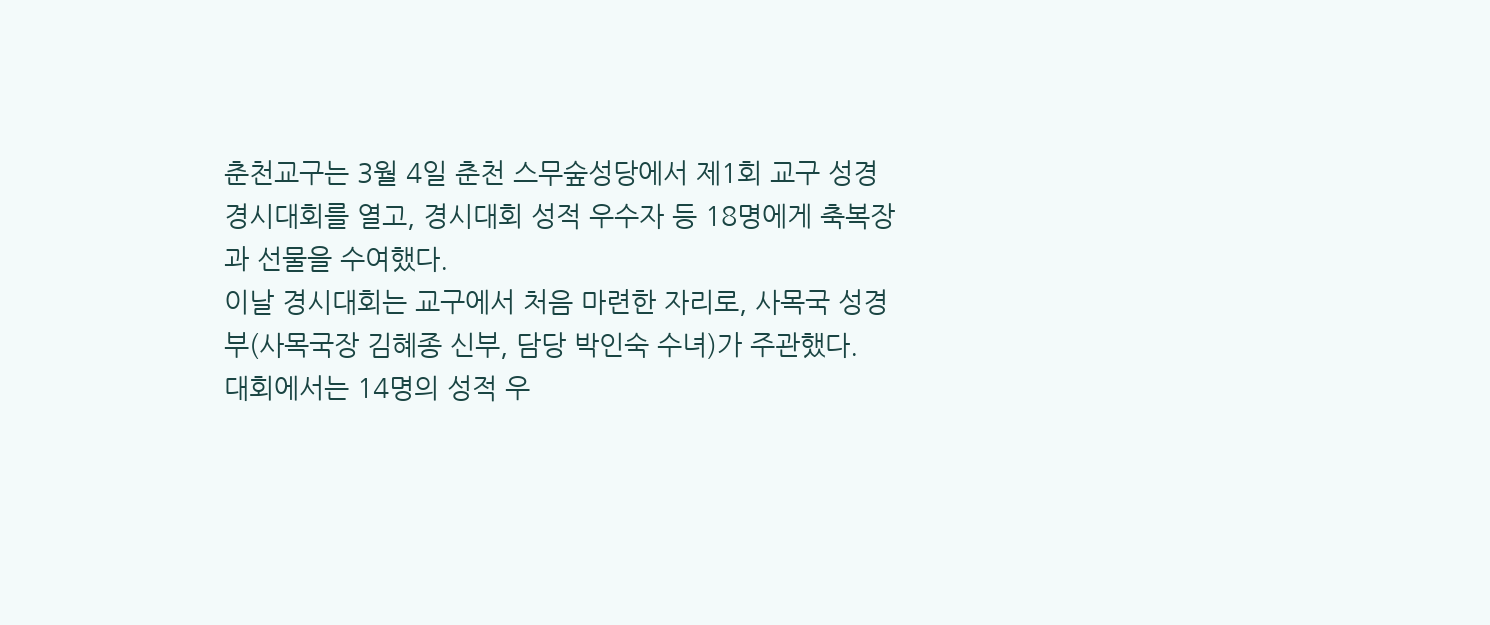춘천교구는 3월 4일 춘천 스무숲성당에서 제1회 교구 성경 경시대회를 열고, 경시대회 성적 우수자 등 18명에게 축복장과 선물을 수여했다.
이날 경시대회는 교구에서 처음 마련한 자리로, 사목국 성경부(사목국장 김혜종 신부, 담당 박인숙 수녀)가 주관했다.
대회에서는 14명의 성적 우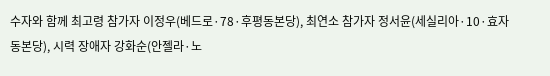수자와 함께 최고령 참가자 이정우(베드로·78·후평동본당), 최연소 참가자 정서윤(세실리아·10·효자동본당), 시력 장애자 강화순(안젤라·노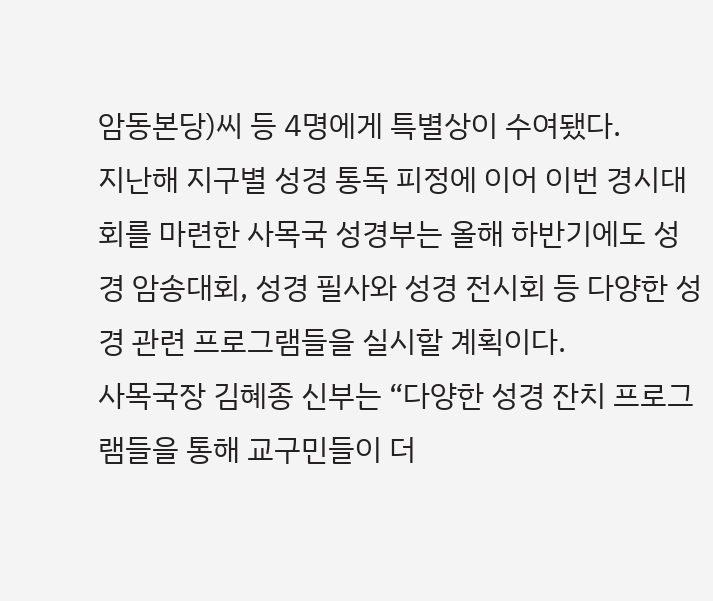암동본당)씨 등 4명에게 특별상이 수여됐다.
지난해 지구별 성경 통독 피정에 이어 이번 경시대회를 마련한 사목국 성경부는 올해 하반기에도 성경 암송대회, 성경 필사와 성경 전시회 등 다양한 성경 관련 프로그램들을 실시할 계획이다.
사목국장 김혜종 신부는 “다양한 성경 잔치 프로그램들을 통해 교구민들이 더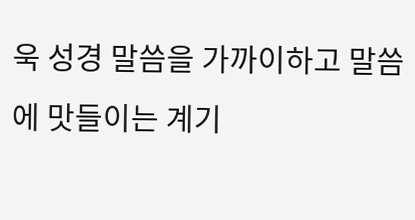욱 성경 말씀을 가까이하고 말씀에 맛들이는 계기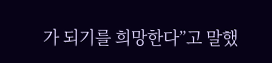가 되기를 희망한다”고 말했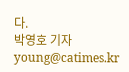다.
박영호 기자 young@catimes.kr